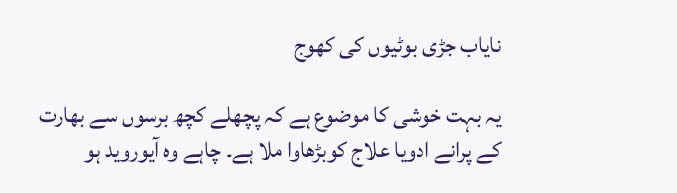نایاب جڑی بوٹیوں کی کھوج

یہ بہت خوشی کا موضوع ہے کہ پچھلے کچھ برسوں سے بھارت کے پرانے ادویا علاج کوبڑھاوا ملا ہے۔ چاہے وہ آیوروید ہو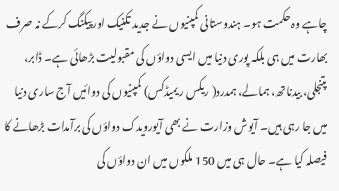چاہے وہ حکمت ہو۔ ہندوستانی کمپنیوں نے جدید تکنیک اور پیکنگ کرکے نہ صرف بھارت میں ہی بلکہ پوری دنیا میں ایسی دواؤں کی مقبولیت بڑھائی ہے۔ ڈابر، پتنجلی، بیدناتھ، ہمالے، ہمدرد( ریکس ریمیڈکس) کمپنیوں کی دوائیں آج ساری دنیا میں جا رہی ہیں۔ آیوش وزارت نے بھی آیورویدک دواؤں کی برآمدات بڑھانے کا فیصلہ کیا ہے۔ حال ہی میں 150 ملکوں میں ان دواؤں کی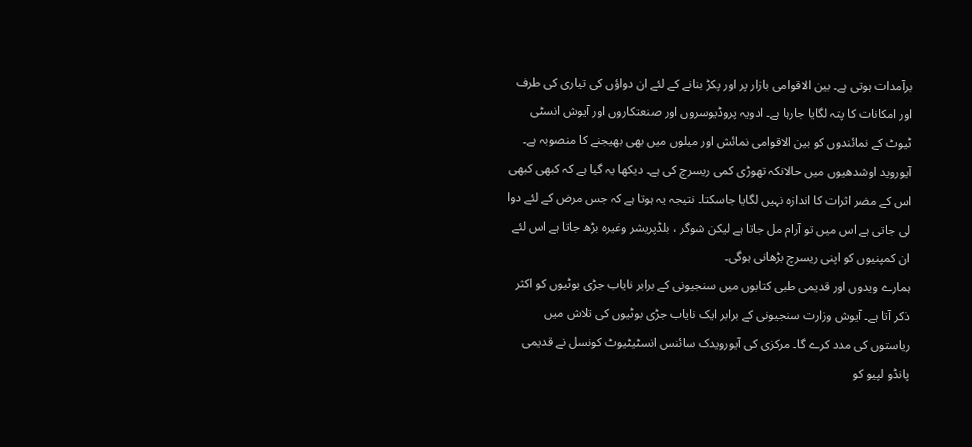برآمدات ہوتی ہے۔ بین الاقوامی بازار پر اور پکڑ بنانے کے لئے ان دواؤں کی تیاری کی طرف اور امکانات کا پتہ لگایا جارہا ہے۔ ادویہ پروڈیوسروں اور صنعتکاروں اور آیوش انسٹی ٹیوٹ کے نمائندوں کو بین الاقوامی نمائش اور میلوں میں بھی بھیجنے کا منصوبہ ہے۔ آیوروید اوشدھیوں میں حالانکہ تھوڑی کمی ریسرچ کی ہے۔ دیکھا یہ گیا ہے کہ کبھی کبھی اس کے مضر اثرات کا اندازہ نہیں لگایا جاسکتا۔ نتیجہ یہ ہوتا ہے کہ جس مرض کے لئے دوا لی جاتی ہے اس میں تو آرام مل جاتا ہے لیکن شوگر ، بلڈپریشر وغیرہ بڑھ جاتا ہے اس لئے ان کمپنیوں کو اپنی ریسرچ بڑھانی ہوگی۔
ہمارے ویدوں اور قدیمی طبی کتابوں میں سنجیونی کے برابر نایاب جڑی بوٹیوں کو اکثر ذکر آتا ہے۔ آیوش وزارت سنجیونی کے برابر ایک نایاب جڑی بوٹیوں کی تلاش میں ریاستوں کی مدد کرے گا۔ مرکزی کی آیورویدک سائنس انسٹیٹیوٹ کونسل نے قدیمی پانڈو لپیو کو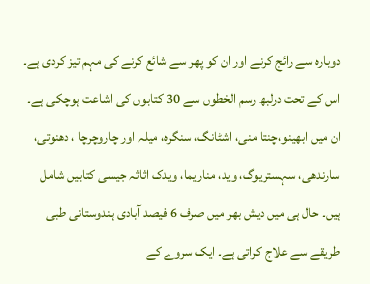دوبارہ سے رائج کرنے اور ان کو پھر سے شائع کرنے کی مہم تیز کردی ہے۔ اس کے تحت درلبھ رسم الخطوں سے 30 کتابوں کی اشاعت ہوچکی ہے۔ ان میں ابھینو،چنتا منی، اشٹانگ، سنگرہ، میلہ اور چاروچرچا ، دھنوتی، سارندھی، سہستریوگ، وید، مناریما، ویدک اثاثہ جیسی کتابیں شامل ہیں۔ حال ہی میں دیش بھر میں صرف 6 فیصد آبادی ہندوستانی طبی طریقے سے علاج کراتی ہے۔ ایک سروے کے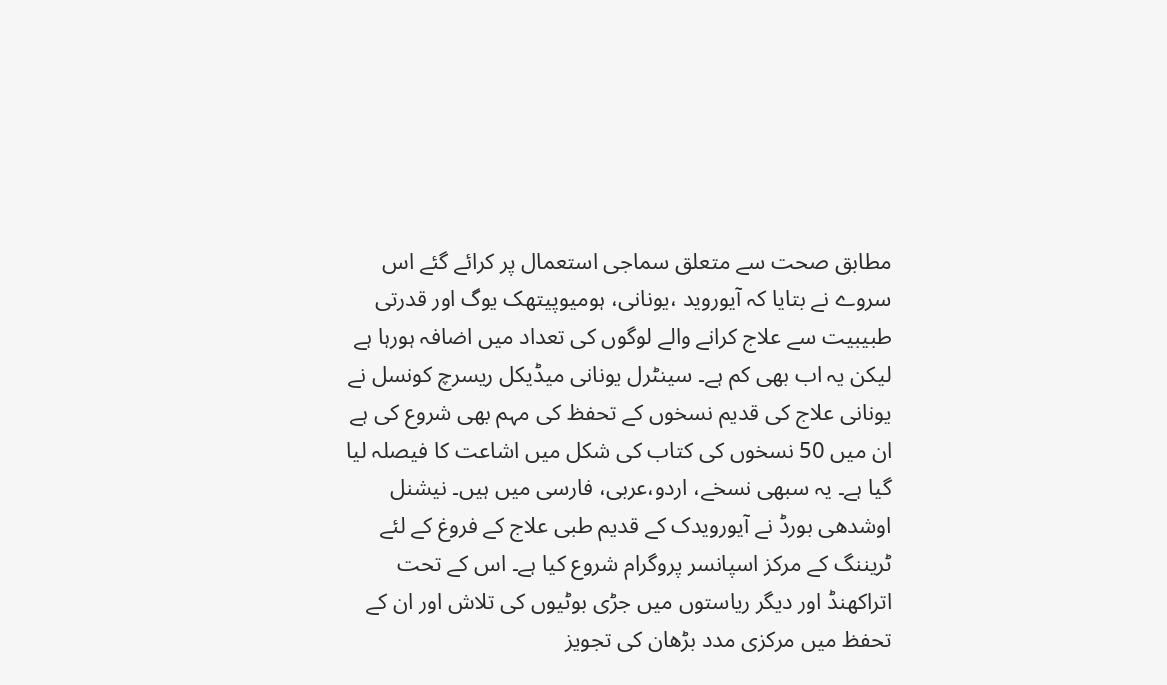مطابق صحت سے متعلق سماجی استعمال پر کرائے گئے اس سروے نے بتایا کہ آیوروید ،یونانی، ہومیوپیتھک یوگ اور قدرتی طبیبیت سے علاج کرانے والے لوگوں کی تعداد میں اضافہ ہورہا ہے لیکن یہ اب بھی کم ہے۔ سینٹرل یونانی میڈیکل ریسرچ کونسل نے یونانی علاج کی قدیم نسخوں کے تحفظ کی مہم بھی شروع کی ہے ان میں 50 نسخوں کی کتاب کی شکل میں اشاعت کا فیصلہ لیا گیا ہے۔ یہ سبھی نسخے، اردو،عربی، فارسی میں ہیں۔ نیشنل اوشدھی بورڈ نے آیورویدک کے قدیم طبی علاج کے فروغ کے لئے ٹریننگ کے مرکز اسپانسر پروگرام شروع کیا ہے۔ اس کے تحت اتراکھنڈ اور دیگر ریاستوں میں جڑی بوٹیوں کی تلاش اور ان کے تحفظ میں مرکزی مدد بڑھان کی تجویز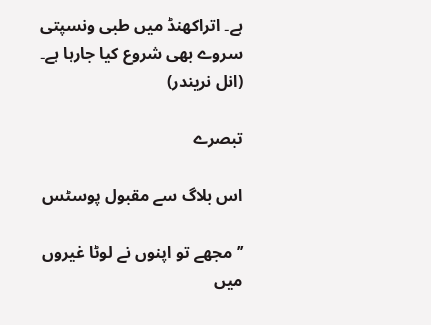ہے۔ اتراکھنڈ میں طبی ونسپتی سروے بھی شروع کیا جارہا ہے۔
(انل نریندر)

تبصرے

اس بلاگ سے مقبول پوسٹس

’’مجھے تو اپنوں نے لوٹا غیروں میں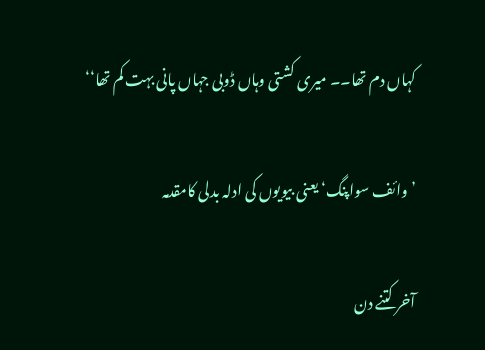کہاں دم تھا۔۔ میری کشتی وہاں ڈوبی جہاں پانی بہت کم تھا‘‘

’وائف سواپنگ‘ یعنی بیویوں کی ادلہ بدلی کامقدمہ

آخر کتنے دن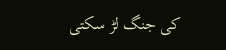کی جنگ لڑ سکتی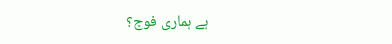ہے ہماری فوج؟